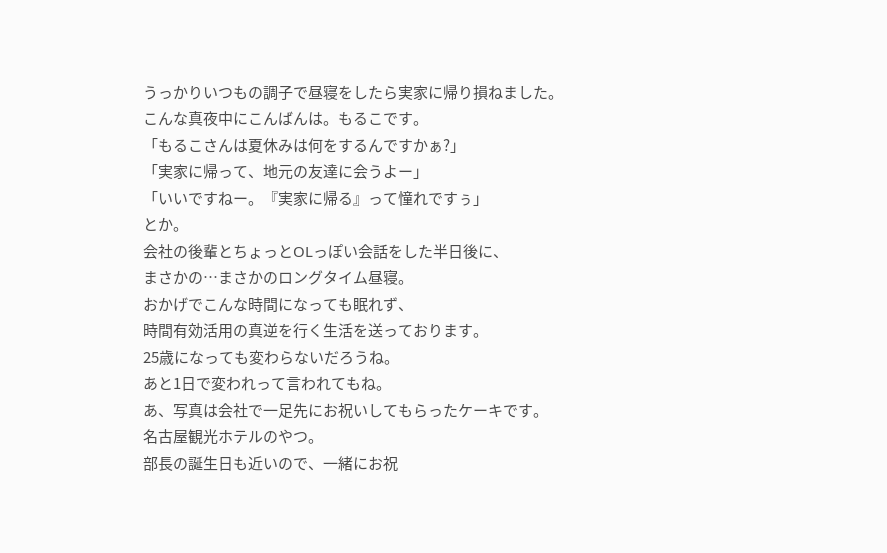うっかりいつもの調子で昼寝をしたら実家に帰り損ねました。
こんな真夜中にこんばんは。もるこです。
「もるこさんは夏休みは何をするんですかぁ?」
「実家に帰って、地元の友達に会うよー」
「いいですねー。『実家に帰る』って憧れですぅ」
とか。
会社の後輩とちょっとOLっぽい会話をした半日後に、
まさかの…まさかのロングタイム昼寝。
おかげでこんな時間になっても眠れず、
時間有効活用の真逆を行く生活を送っております。
25歳になっても変わらないだろうね。
あと1日で変われって言われてもね。
あ、写真は会社で一足先にお祝いしてもらったケーキです。
名古屋観光ホテルのやつ。
部長の誕生日も近いので、一緒にお祝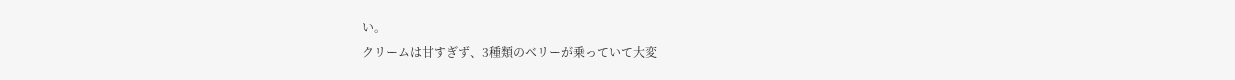い。
クリームは甘すぎず、3種類のベリーが乗っていて大変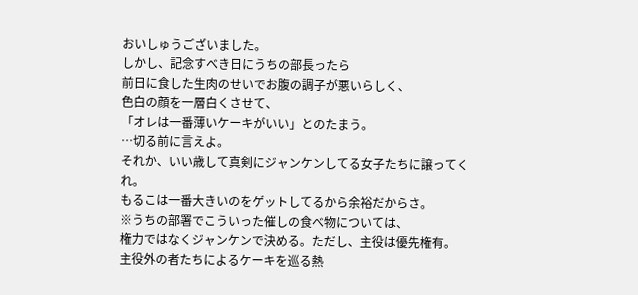おいしゅうございました。
しかし、記念すべき日にうちの部長ったら
前日に食した生肉のせいでお腹の調子が悪いらしく、
色白の顔を一層白くさせて、
「オレは一番薄いケーキがいい」とのたまう。
…切る前に言えよ。
それか、いい歳して真剣にジャンケンしてる女子たちに譲ってくれ。
もるこは一番大きいのをゲットしてるから余裕だからさ。
※うちの部署でこういった催しの食べ物については、
権力ではなくジャンケンで決める。ただし、主役は優先権有。
主役外の者たちによるケーキを巡る熱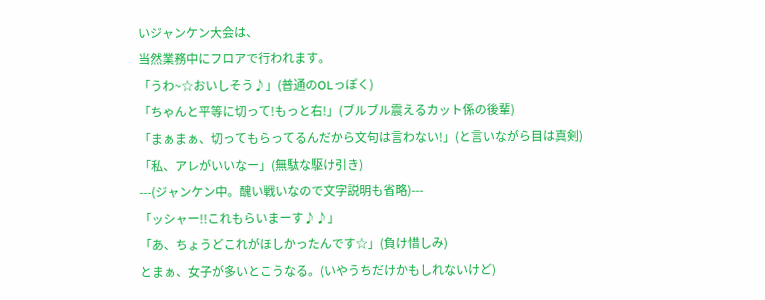いジャンケン大会は、
当然業務中にフロアで行われます。
「うわ~☆おいしそう♪」(普通のOLっぽく)
「ちゃんと平等に切って!もっと右!」(ブルブル震えるカット係の後輩)
「まぁまぁ、切ってもらってるんだから文句は言わない!」(と言いながら目は真剣)
「私、アレがいいなー」(無駄な駆け引き)
---(ジャンケン中。醜い戦いなので文字説明も省略)---
「ッシャー!!これもらいまーす♪♪」
「あ、ちょうどこれがほしかったんです☆」(負け惜しみ)
とまぁ、女子が多いとこうなる。(いやうちだけかもしれないけど)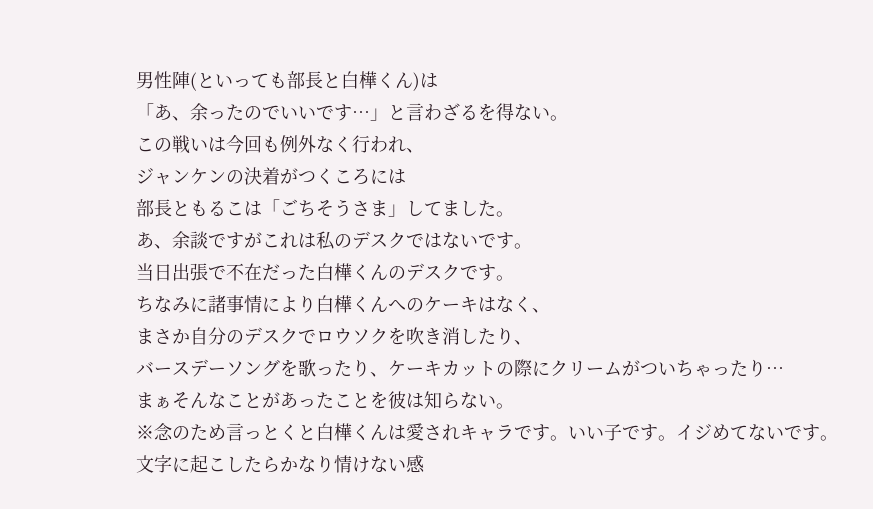男性陣(といっても部長と白樺くん)は
「あ、余ったのでいいです…」と言わざるを得ない。
この戦いは今回も例外なく行われ、
ジャンケンの決着がつくころには
部長ともるこは「ごちそうさま」してました。
あ、余談ですがこれは私のデスクではないです。
当日出張で不在だった白樺くんのデスクです。
ちなみに諸事情により白樺くんへのケーキはなく、
まさか自分のデスクでロウソクを吹き消したり、
バースデーソングを歌ったり、ケーキカットの際にクリームがついちゃったり…
まぁそんなことがあったことを彼は知らない。
※念のため言っとくと白樺くんは愛されキャラです。いい子です。イジめてないです。
文字に起こしたらかなり情けない感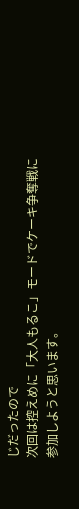じだったので
次回は控えめに「大人もるこ」モードでケーキ争奪戦に参加しようと思います。